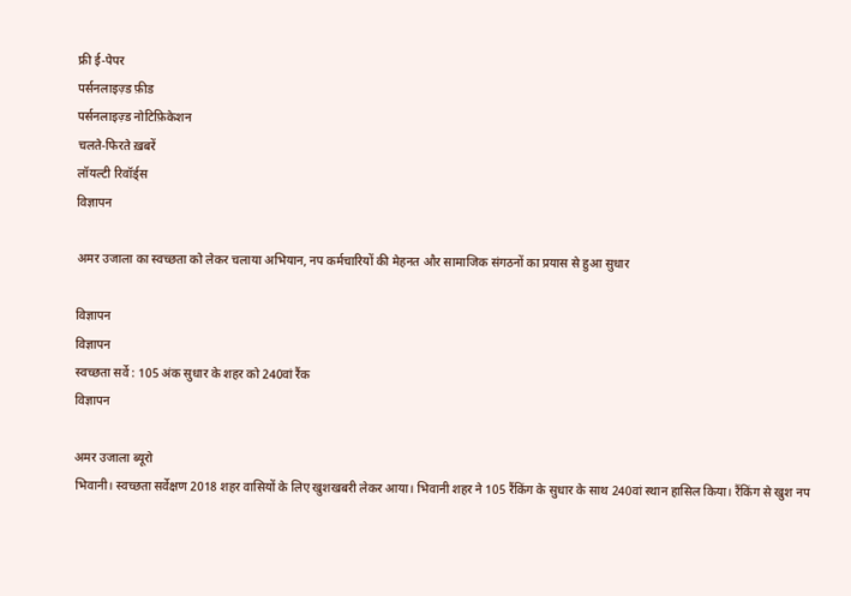फ्री ई-पेपर
पर्सनलाइज़्ड फ़ीड
पर्सनलाइज़्ड नोटिफ़िकेशन
चलते-फिरते ख़बरें
लॉयल्टी रिवॉर्ड्स
विज्ञापन

अमर उजाला का स्वच्छता को लेकर चलाया अभियान, नप कर्मचारियों की मेहनत और सामाजिक संगठनों का प्रयास से हुआ सुधार

विज्ञापन
विज्ञापन
स्वच्छता सर्वे : 105 अंक सुधार के शहर को 240वां रैंक
विज्ञापन

अमर उजाला ब्यूरो
भिवानी। स्वच्छता सर्वेक्षण 2018 शहर वासियों के लिए खुशखबरी लेकर आया। भिवानी शहर ने 105 रैंकिंग के सुधार के साथ 240वां स्थान हासिल किया। रैंकिंग से खुश नप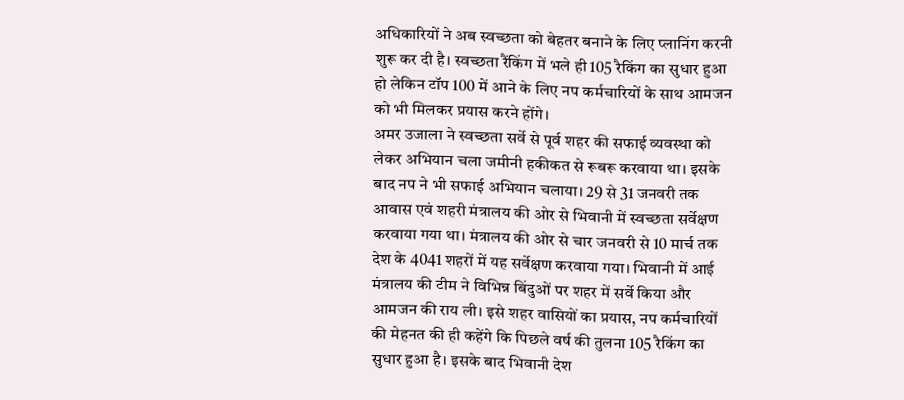अधिकारियों ने अब स्वच्छता को बेहतर बनाने के लिए प्लानिंग करनी शुरू कर दी है। स्वच्छता रैंकिंग में भले ही 105 रैकिंग का सुधार हुआ हो लेकिन टॉप 100 में आने के लिए नप कर्मचारियों के साथ आमजन को भी मिलकर प्रयास करने होंगे।
अमर उजाला ने स्वच्छता सर्वे से पूर्व शहर की सफाई व्यवस्था को लेकर अभियान चला जमीनी हकीकत से रूबरू करवाया था। इसके बाद नप ने भी सफाई अभियान चलाया। 29 से 31 जनवरी तक आवास एवं शहरी मंत्रालय की ओर से भिवानी में स्वच्छता सर्वेक्षण करवाया गया था। मंत्रालय की ओर से चार जनवरी से 10 मार्च तक देश के 4041 शहरों में यह सर्वेक्षण करवाया गया। भिवानी में आई मंत्रालय की टीम ने विभिन्न बिंदुओं पर शहर में सर्वे किया और आमजन की राय ली। इसे शहर वासियों का प्रयास, नप कर्मचारियों की मेहनत की ही कहेंगे कि पिछले वर्ष की तुलना 105 रैकिंग का सुधार हुआ है। इसके बाद भिवानी देश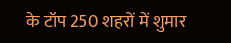के टॉप 250 शहरों में शुमार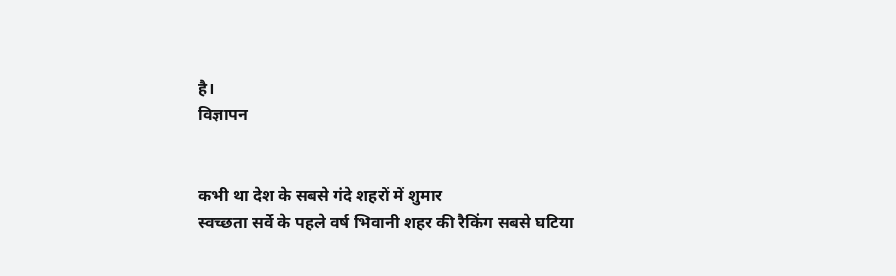है।
विज्ञापन


कभी था देश के सबसे गंदे शहरों में शुमार
स्वच्छता सर्वे के पहले वर्ष भिवानी शहर की रैकिंग सबसे घटिया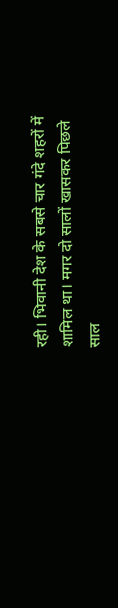रही। भिवानी देश के सबसे चार गंदे शहरों में शामिल था। मगर दो सालों खासकर पिछले साल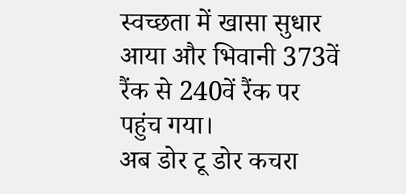स्वच्छता में खासा सुधार आया और भिवानी 373वें रैंक से 240वें रैंक पर पहुंच गया।
अब डोर टू डोर कचरा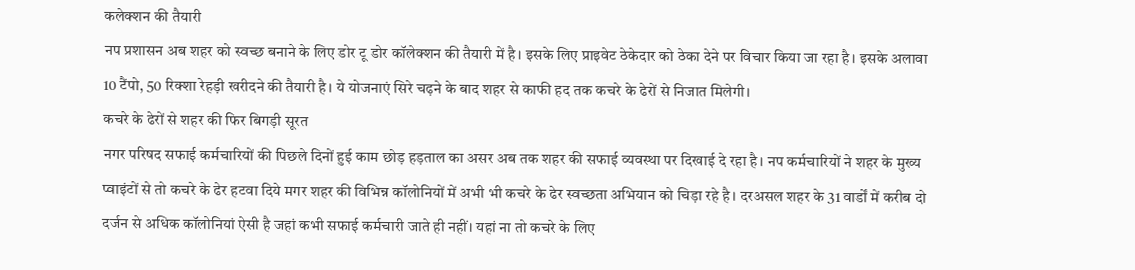कलेक्शन की तैयारी
नप प्रशासन अब शहर को स्वच्छ बनाने के लिए डोर टू डोर कॉलेक्शन की तैयारी में है। इसके लिए प्राइवेट ठेकेदार को ठेका देने पर विचार किया जा रहा है। इसके अलावा 10 टैंपो, 50 रिक्शा रेहड़ी खरीदने की तैयारी है। ये योजनाएं सिरे चढ़ने के बाद शहर से काफी हद तक कचरे के ढेरों से निजात मिलेगी।
कचरे के ढेरों से शहर की फिर बिगड़ी सूरत
नगर परिषद सफाई कर्मचारियों की पिछले दिनों हुई काम छोड़ हड़ताल का असर अब तक शहर की सफाई व्यवस्था पर दिखाई दे रहा है। नप कर्मचारियों ने शहर के मुख्य प्वाइंटों से तो कचरे के ढेर हटवा दिये मगर शहर की विभिन्न कॉलोनियों में अभी भी कचरे के ढेर स्वच्छता अभियान को चिड़ा रहे है। दरअसल शहर के 31 वार्डों में करीब दो दर्जन से अधिक कॉलोनियां ऐसी है जहां कभी सफाई कर्मचारी जाते ही नहीं। यहां ना तो कचरे के लिए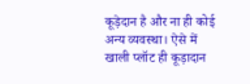कूड़ेदान है और ना ही कोई अन्य व्यवस्था। ऐसे में खाली प्लॉट ही कूड़ादान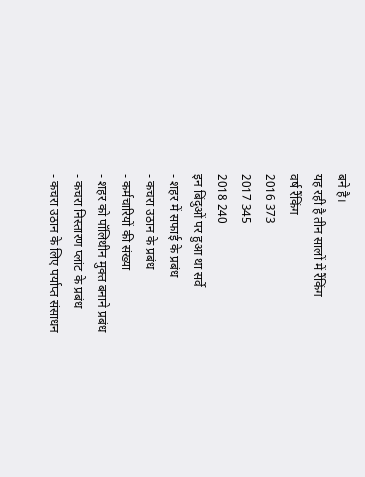बने है।
यह रही है तीन सालों में रैंकिंग
वर्ष रैंकिंग
2016 373
2017 345
2018 240
इन बिंदुओं पर हुआ था सर्वे
- शहर में सफाई के प्रबंध
- कचरा उठान के प्रबंध
- कर्मचारियों की संख्या
- शहर को पॉलिथीन मुक्त बनाने प्रबंध
- कचरा निस्तारण प्लांट के प्रबंध
- कचरा उठान के लिए पर्याप्त संसाधन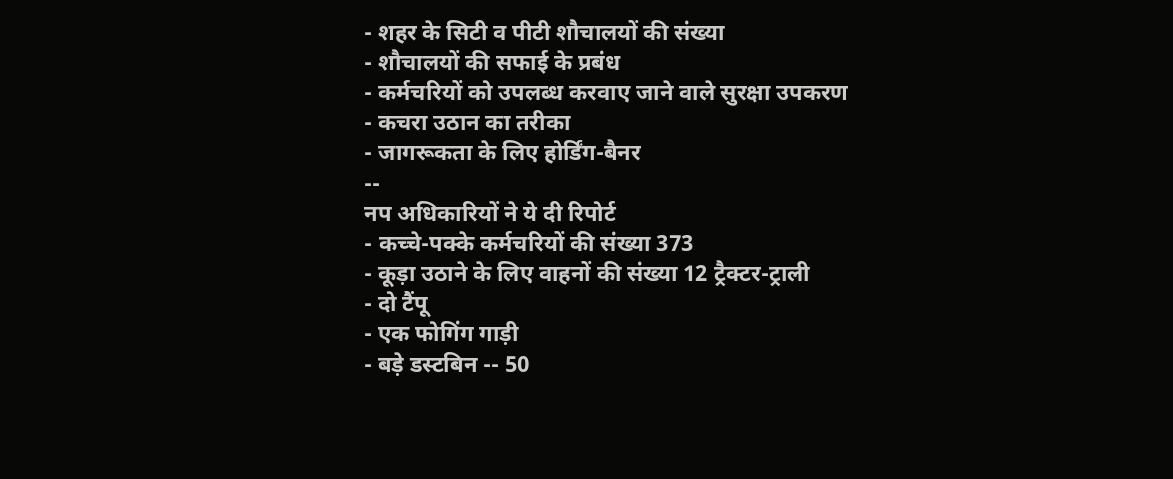- शहर के सिटी व पीटी शौचालयों की संख्या
- शौचालयों की सफाई के प्रबंध
- कर्मचरियों को उपलब्ध करवाए जाने वाले सुरक्षा उपकरण
- कचरा उठान का तरीका
- जागरूकता के लिए होर्डिंग-बैनर
--
नप अधिकारियों ने ये दी रिपोर्ट
- कच्चे-पक्के कर्मचरियों की संख्या 373
- कूड़ा उठाने के लिए वाहनों की संख्या 12 ट्रैक्टर-ट्राली
- दो टैंपू
- एक फोगिंग गाड़ी
- बड़े डस्टबिन -- 50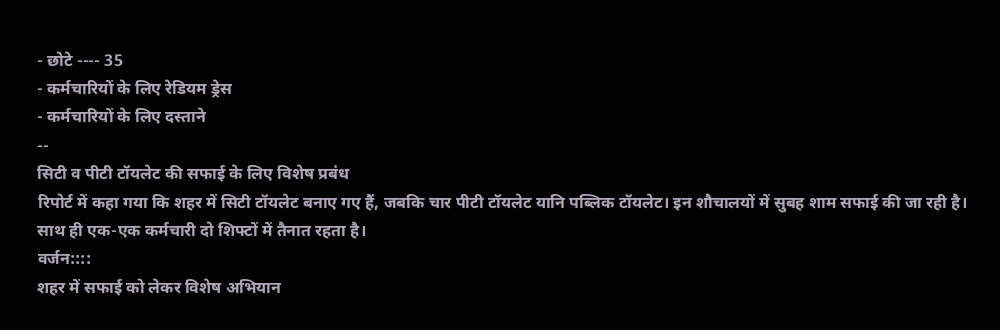- छोटे ---- 35
- कर्मचारियों के लिए रेडियम ड्रेस
- कर्मचारियों के लिए दस्ताने
--
सिटी व पीटी टॉयलेट की सफाई के लिए विशेष प्रबंध
रिपोर्ट में कहा गया कि शहर में सिटी टॉयलेट बनाए गए हैं, जबकि चार पीटी टॉयलेट यानि पब्लिक टॉयलेट। इन शौचालयों में सुबह शाम सफाई की जा रही है। साथ ही एक-एक कर्मचारी दो शिफ्टों में तैनात रहता है।
वर्जन::::
शहर में सफाई को लेकर विशेष अभियान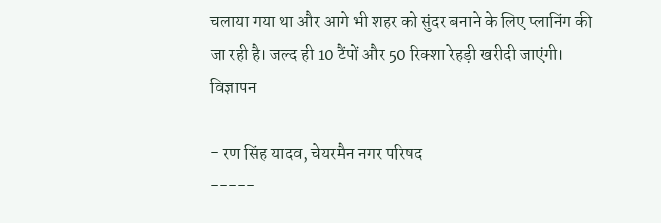चलाया गया था और आगे भी शहर को सुंदर बनाने के लिए प्लानिंग की जा रही है। जल्द ही 10 टैंपों और 50 रिक्शा रेहड़ी खरीदी जाएंगी।
विज्ञापन

- रण सिंह यादव, चेयरमैन नगर परिषद
-----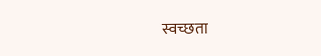स्वच्छता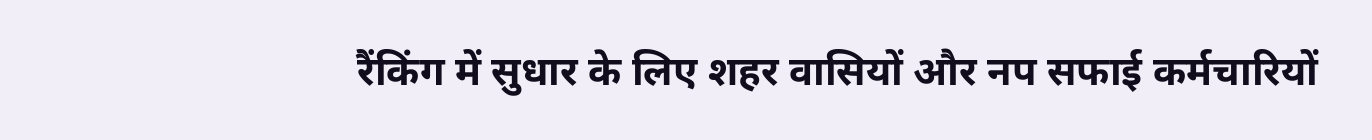रैंकिंग में सुधार के लिए शहर वासियों और नप सफाई कर्मचारियों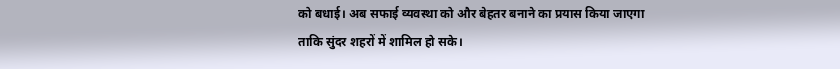को बधाई। अब सफाई व्यवस्था को और बेहतर बनाने का प्रयास किया जाएगा ताकि सुंदर शहरों में शामिल हो सके।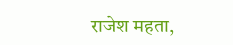राजेश महता,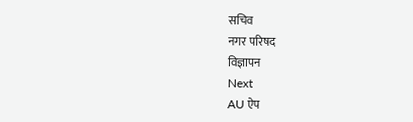सचिव
नगर परिषद
विज्ञापन
Next
AU ऐप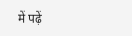में पढ़ें